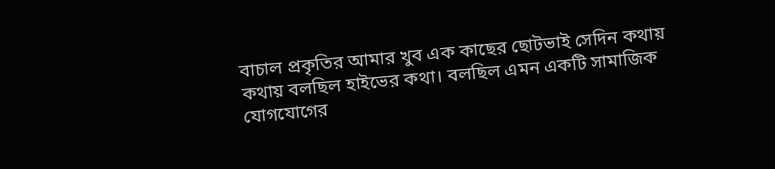বাচাল প্রকৃতির আমার খুব এক কাছের ছোটভাই সেদিন কথায় কথায় বলছিল হাইভের কথা। বলছিল এমন একটি সামাজিক যোগযোগের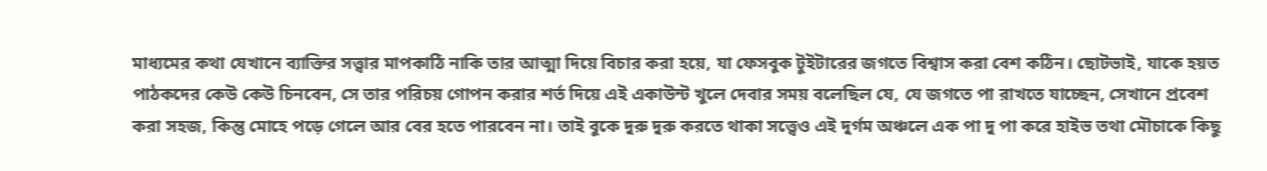মাধ্যমের কথা যেখানে ব্যাক্তির সত্ত্বার মাপকাঠি নাকি তার আত্মা দিয়ে বিচার করা হয়ে, যা ফেসবুক টুইটারের জগতে বিশ্বাস করা বেশ কঠিন। ছোটভাই, যাকে হয়ত পাঠকদের কেউ কেউ চিনবেন, সে তার পরিচয় গোপন করার শর্ত দিয়ে এই একাউন্ট খুলে দেবার সময় বলেছিল যে, যে জগতে পা রাখতে যাচ্ছেন, সেখানে প্রবেশ করা সহজ, কিন্তু মোহে পড়ে গেলে আর বের হতে পারবেন না। তাই বুকে দুরু দুরু করতে থাকা সত্ত্বেও এই দুর্গম অঞ্চলে এক পা দু পা করে হাইভ তথা মৌচাকে কিছু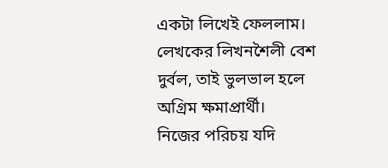একটা লিখেই ফেললাম। লেখকের লিখনশৈলী বেশ দুর্বল, তাই ভুলভাল হলে অগ্রিম ক্ষমাপ্রার্থী।
নিজের পরিচয় যদি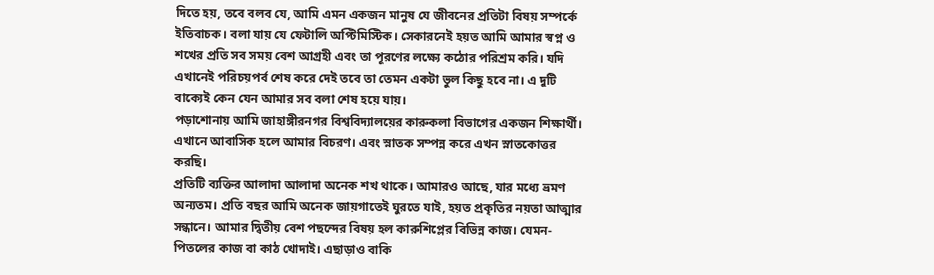দিতে হয়, তবে বলব যে, আমি এমন একজন মানুষ যে জীবনের প্রতিটা বিষয় সম্পর্কে ইতিবাচক। বলা যায় যে ফেটালি অপ্টিমিস্টিক। সেকারনেই হয়ত আমি আমার স্বপ্ন ও শখের প্রতি সব সময় বেশ আগ্রহী এবং তা পূরণের লক্ষ্যে কঠোর পরিশ্রম করি। যদি এখানেই পরিচয়পর্ব শেষ করে দেই তবে তা তেমন একটা ভুল কিছু হবে না। এ দুটি বাক্যেই কেন যেন আমার সব বলা শেষ হয়ে যায়।
পড়াশোনায় আমি জাহাঙ্গীরনগর বিশ্ববিদ্যালয়ের কারুকলা বিভাগের একজন শিক্ষার্থী। এখানে আবাসিক হলে আমার বিচরণ। এবং স্নাতক সম্পন্ন করে এখন স্নাতকোত্তর করছি।
প্রতিটি ব্যক্তির আলাদা আলাদা অনেক শখ থাকে। আমারও আছে, যার মধ্যে ভ্রমণ অন্যতম। প্রতি বছর আমি অনেক জায়গাতেই ঘুরতে যাই, হয়ত প্রকৃতির নয়তা আত্মার সন্ধানে। আমার দ্বিতীয় বেশ পছন্দের বিষয় হল কারুশিপ্লের বিভিন্ন কাজ। যেমন- পিতলের কাজ বা কাঠ খোদাই। এছাড়াও বাকি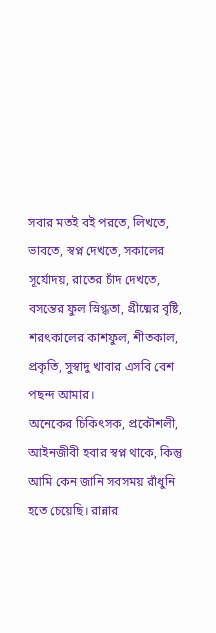সবার মতই বই পরতে, লিখতে, ভাবতে, স্বপ্ন দেখতে, সকালের সূর্যোদয়, রাতের চাঁদ দেখতে, বসন্তের ফুল স্নিগ্ধতা, গ্রীষ্মের বৃষ্টি, শরৎকালের কাশফুল, শীতকাল, প্রকৃতি, সুস্বাদু খাবার এসবি বেশ পছন্দ আমার।
অনেকের চিকিৎসক, প্রকৌশলী, আইনজীবী হবার স্বপ্ন থাকে, কিন্তু আমি কেন জানি সবসময় রাঁধুনি হতে চেয়েছি। রান্নার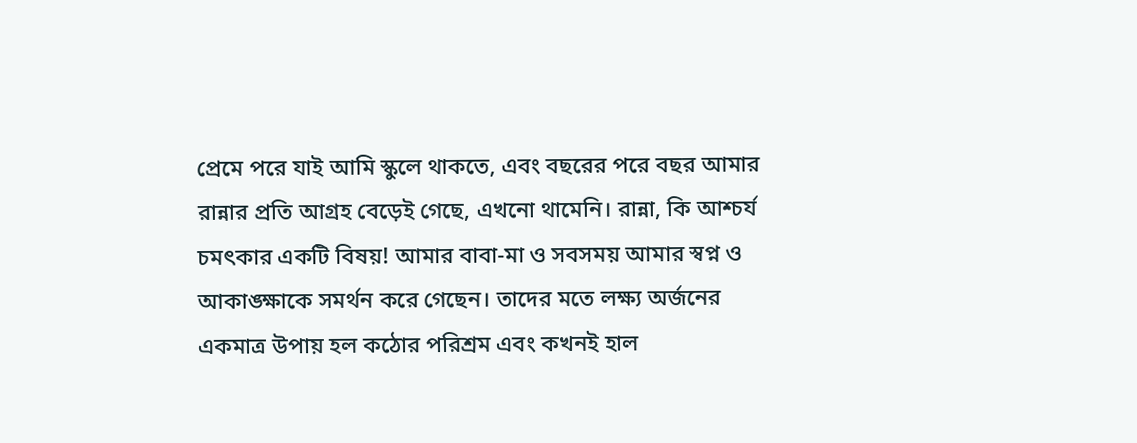প্রেমে পরে যাই আমি স্কুলে থাকতে, এবং বছরের পরে বছর আমার রান্নার প্রতি আগ্রহ বেড়েই গেছে, এখনো থামেনি। রান্না, কি আশ্চর্য চমৎকার একটি বিষয়! আমার বাবা-মা ও সবসময় আমার স্বপ্ন ও আকাঙ্ক্ষাকে সমর্থন করে গেছেন। তাদের মতে লক্ষ্য অর্জনের একমাত্র উপায় হল কঠোর পরিশ্রম এবং কখনই হাল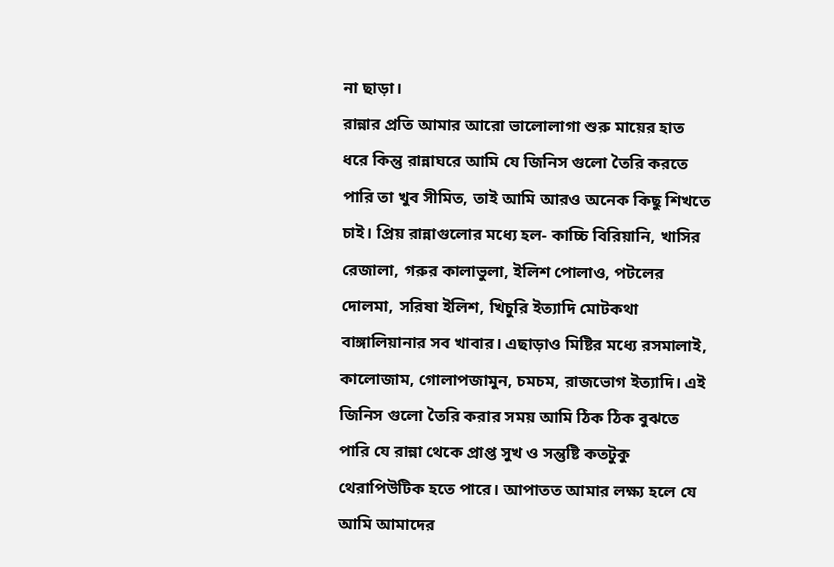না ছাড়া।
রান্নার প্রতি আমার আরো ভালোলাগা শুরু মায়ের হাত ধরে কিন্তু রান্নাঘরে আমি যে জিনিস গুলো তৈরি করতে পারি তা খুব সীমিত, তাই আমি আরও অনেক কিছু শিখতে চাই। প্রিয় রান্নাগুলোর মধ্যে হল- কাচ্চি বিরিয়ানি, খাসির রেজালা, গরুর কালাভুলা, ইলিশ পোলাও, পটলের দোলমা, সরিষা ইলিশ, খিচুরি ইত্যাদি মোটকথা বাঙ্গালিয়ানার সব খাবার। এছাড়াও মিষ্টির মধ্যে রসমালাই, কালোজাম, গোলাপজামুন, চমচম, রাজভোগ ইত্যাদি। এই জিনিস গুলো তৈরি করার সময় আমি ঠিক ঠিক বুঝতে পারি যে রান্না থেকে প্রাপ্ত সুখ ও সন্তুষ্টি কতটুকু থেরাপিউটিক হতে পারে। আপাতত আমার লক্ষ্য হলে যে আমি আমাদের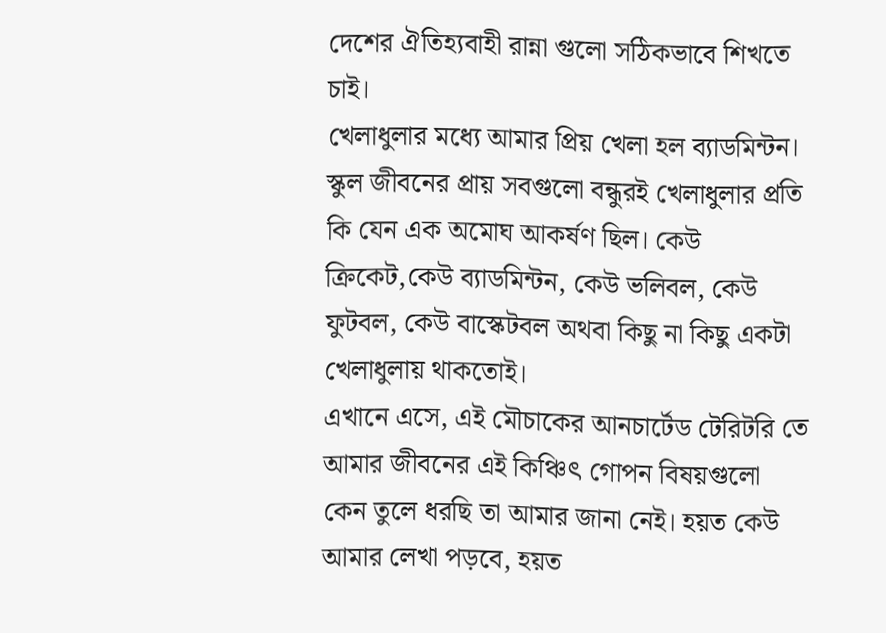দেশের ঐতিহ্যবাহী রান্না গুলো সঠিকভাবে শিখতে চাই।
খেলাধুলার মধ্যে আমার প্রিয় খেলা হল ব্যাডমিন্টন। স্কুল জীবনের প্রায় সবগুলো বন্ধুরই খেলাধুলার প্রতি কি যেন এক অমোঘ আকর্ষণ ছিল। কেউ ক্রিকেট,কেউ ব্যাডমিন্টন, কেউ ভলিবল, কেউ ফুটবল, কেউ বাস্কেটবল অথবা কিছু না কিছু একটা খেলাধুলায় থাকতোই।
এখানে এসে, এই মৌচাকের আনচার্টেড টেরিটরি তে আমার জীবনের এই কিঞ্চিৎ গোপন বিষয়গুলো কেন তুলে ধরছি তা আমার জানা নেই। হয়ত কেউ আমার লেখা পড়বে, হয়ত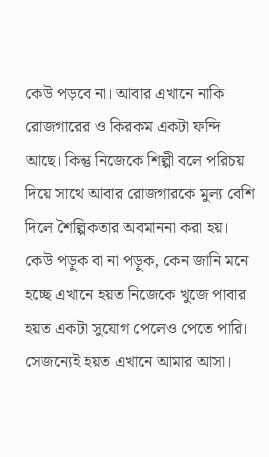কেউ পড়বে না। আবার এখানে নাকি রোজগারের ও কিরকম একটা ফন্দি আছে। কিন্তু নিজেকে শিল্পী বলে পরিচয় দিয়ে সাথে আবার রোজগারকে মুল্য বেশি দিলে শৈল্পিকতার অবমাননা করা হয়। কেউ পড়ুক বা না পড়ুক, কেন জানি মনে হচ্ছে এখানে হয়ত নিজেকে খুজে পাবার হয়ত একটা সুযোগ পেলেও পেতে পারি। সেজন্যেই হয়ত এখানে আমার আসা।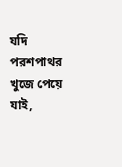যদি পরশপাথর খুজে পেয়ে যাই,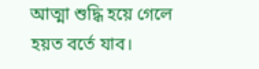আত্মা শুদ্ধি হয়ে গেলে হয়ত বর্তে যাব।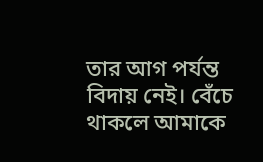তার আগ পর্যন্ত বিদায় নেই। বেঁচে থাকলে আমাকে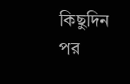কিছুদিন পর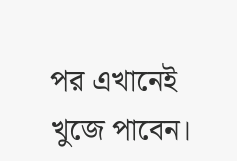পর এখানেই খুজে পাবেন।